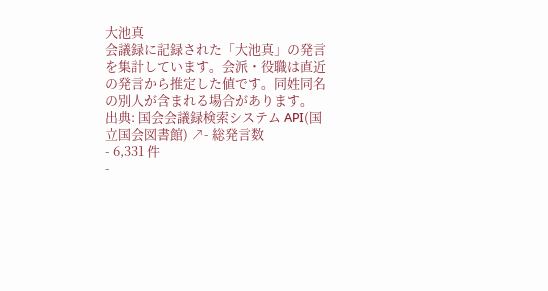大池真
会議録に記録された「大池真」の発言を集計しています。会派・役職は直近の発言から推定した値です。同姓同名の別人が含まれる場合があります。
出典: 国会会議録検索システム API(国立国会図書館) ↗- 総発言数
- 6,331 件
-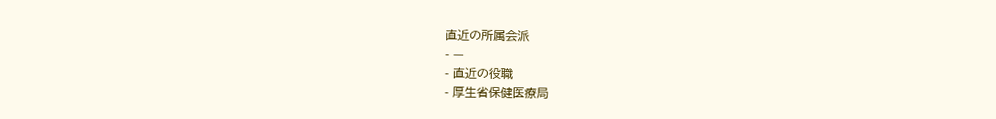直近の所属会派
- —
- 直近の役職
- 厚生省保健医療局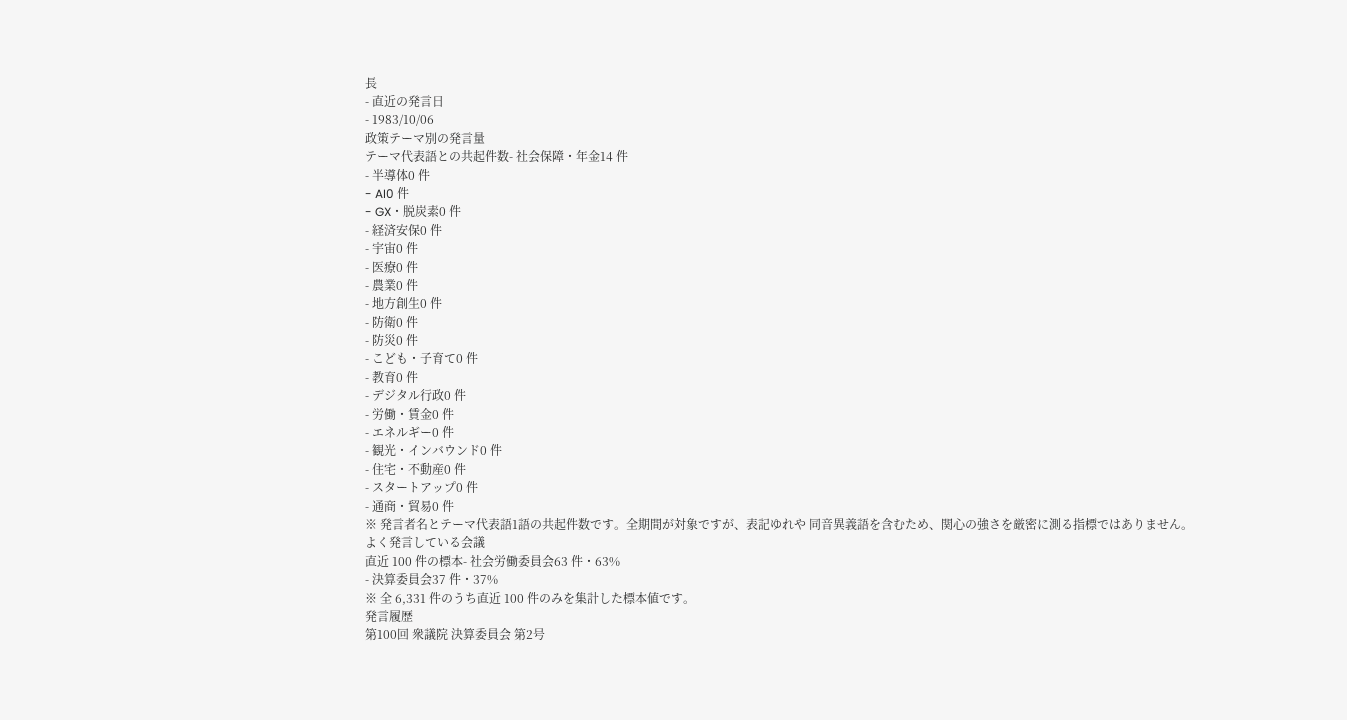長
- 直近の発言日
- 1983/10/06
政策テーマ別の発言量
テーマ代表語との共起件数- 社会保障・年金14 件
- 半導体0 件
- AI0 件
- GX・脱炭素0 件
- 経済安保0 件
- 宇宙0 件
- 医療0 件
- 農業0 件
- 地方創生0 件
- 防衛0 件
- 防災0 件
- こども・子育て0 件
- 教育0 件
- デジタル行政0 件
- 労働・賃金0 件
- エネルギー0 件
- 観光・インバウンド0 件
- 住宅・不動産0 件
- スタートアップ0 件
- 通商・貿易0 件
※ 発言者名とテーマ代表語1語の共起件数です。全期間が対象ですが、表記ゆれや 同音異義語を含むため、関心の強さを厳密に測る指標ではありません。
よく発言している会議
直近 100 件の標本- 社会労働委員会63 件・63%
- 決算委員会37 件・37%
※ 全 6,331 件のうち直近 100 件のみを集計した標本値です。
発言履歴
第100回 衆議院 決算委員会 第2号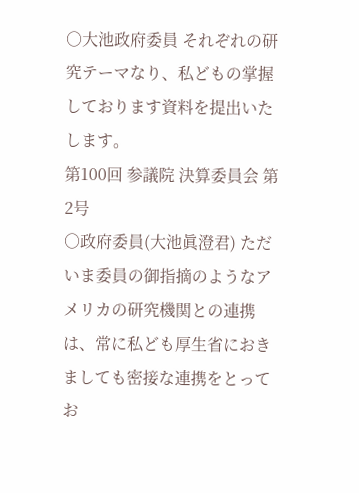○大池政府委員 それぞれの研究テーマなり、私どもの掌握しております資料を提出いたします。
第100回 参議院 決算委員会 第2号
○政府委員(大池眞澄君) ただいま委員の御指摘のようなアメリカの研究機関との連携は、常に私ども厚生省におきましても密接な連携をとってお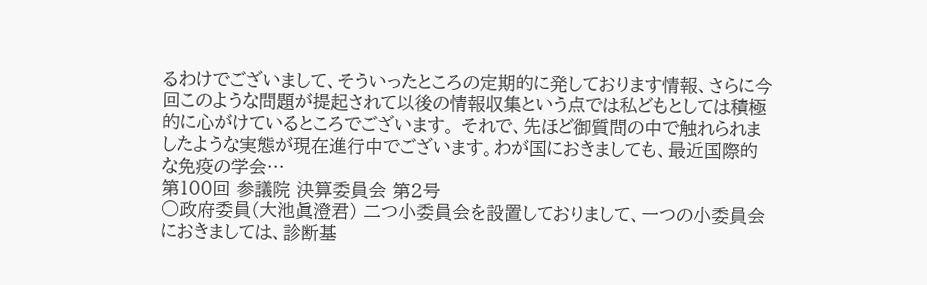るわけでございまして、そういったところの定期的に発しております情報、さらに今回このような問題が提起されて以後の情報収集という点では私どもとしては積極的に心がけているところでございます。 それで、先ほど御質問の中で触れられましたような実態が現在進行中でございます。わが国におきましても、最近国際的な免疫の学会…
第100回 参議院 決算委員会 第2号
○政府委員(大池眞澄君) 二つ小委員会を設置しておりまして、一つの小委員会におきましては、診断基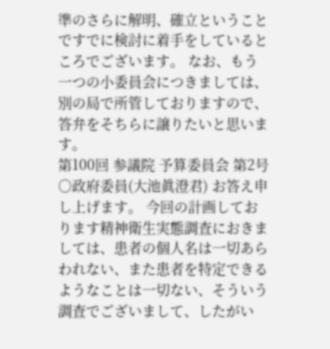準のさらに解明、確立ということですでに検討に着手をしているところでございます。 なお、もう一つの小委員会につきましては、別の局で所管しておりますので、答弁をそちらに譲りたいと思います。
第100回 参議院 予算委員会 第2号
○政府委員(大池眞澄君) お答え申し上げます。 今回の計画しております精神衛生実態調査におきましては、患者の個人名は一切あらわれない、また患者を特定できるようなことは一切ない、そういう調査でございまして、したがい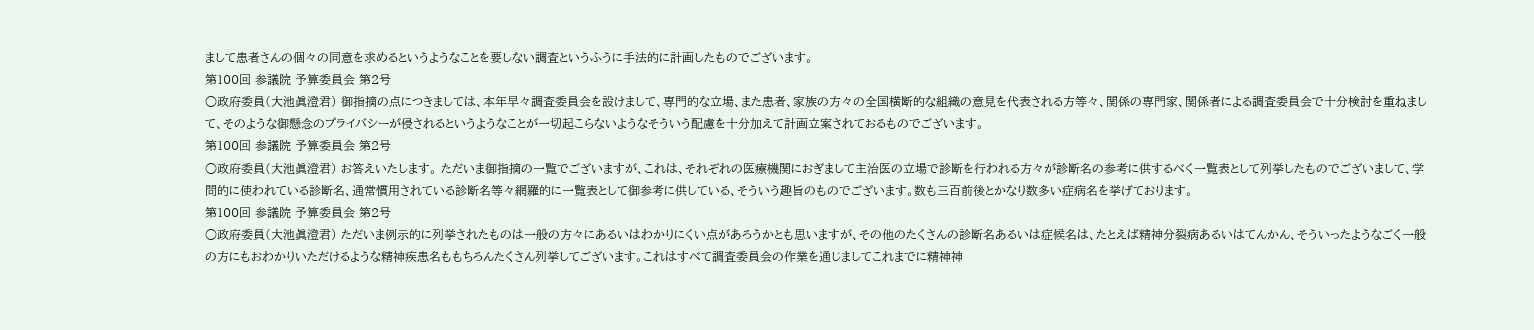まして患者さんの個々の同意を求めるというようなことを要しない調査というふうに手法的に計画したものでございます。
第100回 参議院 予算委員会 第2号
○政府委員(大池眞澄君) 御指摘の点につきましては、本年早々調査委員会を設けまして、専門的な立場、また患者、家族の方々の全国横断的な組織の意見を代表される方等々、関係の専門家、関係者による調査委員会で十分検討を重ねまして、そのような御懸念のプライバシーが侵されるというようなことが一切起こらないようなそういう配慮を十分加えて計画立案されておるものでございます。
第100回 参議院 予算委員会 第2号
○政府委員(大池眞澄君) お答えいたします。 ただいま御指摘の一覧でございますが、これは、それぞれの医療機関におぎまして主治医の立場で診断を行われる方々が診断名の参考に供するべく一覧表として列挙したものでございまして、学問的に使われている診断名、通常慣用されている診断名等々網羅的に一覧表として御参考に供している、そういう趣旨のものでございます。数も三百前後とかなり数多い症病名を挙げております。
第100回 参議院 予算委員会 第2号
○政府委員(大池眞澄君) ただいま例示的に列挙されたものは一般の方々にあるいはわかりにくい点があろうかとも思いますが、その他のたくさんの診断名あるいは症候名は、たとえば精神分裂病あるいはてんかん、そういったようなごく一般の方にもおわかりいただけるような精神疾患名ももちろんたくさん列挙してございます。これはすべて調査委員会の作業を通じましてこれまでに精神神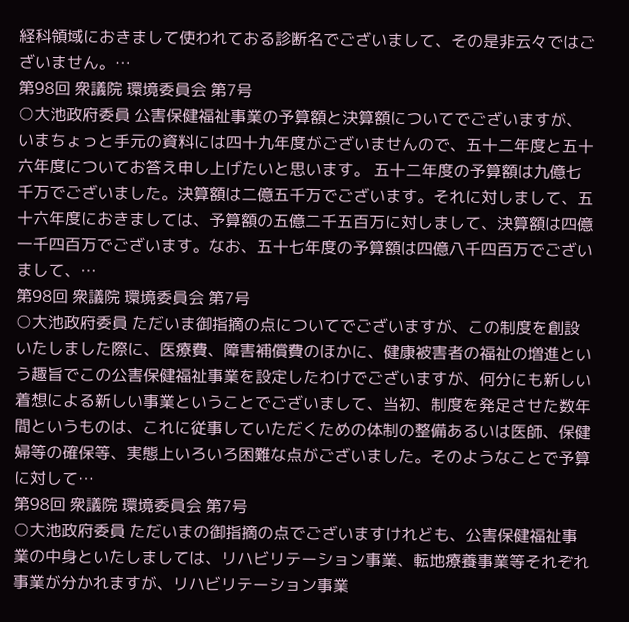経科領域におきまして使われておる診断名でございまして、その是非云々ではございません。…
第98回 衆議院 環境委員会 第7号
○大池政府委員 公害保健福祉事業の予算額と決算額についてでございますが、いまちょっと手元の資料には四十九年度がございませんので、五十二年度と五十六年度についてお答え申し上げたいと思います。 五十二年度の予算額は九億七千万でございました。決算額は二億五千万でございます。それに対しまして、五十六年度におきましては、予算額の五億二千五百万に対しまして、決算額は四億一千四百万でございます。なお、五十七年度の予算額は四億八千四百万でございまして、…
第98回 衆議院 環境委員会 第7号
○大池政府委員 ただいま御指摘の点についてでございますが、この制度を創設いたしました際に、医療費、障害補償費のほかに、健康被害者の福祉の増進という趣旨でこの公害保健福祉事業を設定したわけでございますが、何分にも新しい着想による新しい事業ということでございまして、当初、制度を発足させた数年間というものは、これに従事していただくための体制の整備あるいは医師、保健婦等の確保等、実態上いろいろ困難な点がございました。そのようなことで予算に対して…
第98回 衆議院 環境委員会 第7号
○大池政府委員 ただいまの御指摘の点でございますけれども、公害保健福祉事業の中身といたしましては、リハビリテーション事業、転地療養事業等それぞれ事業が分かれますが、リハビリテーション事業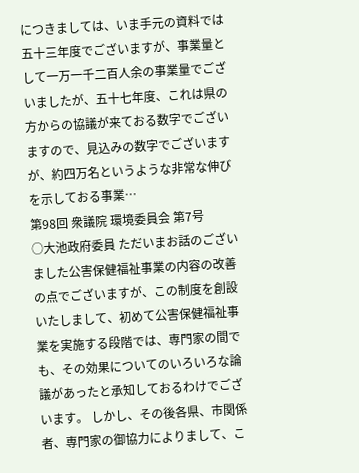につきましては、いま手元の資料では五十三年度でございますが、事業量として一万一千二百人余の事業量でございましたが、五十七年度、これは県の方からの協議が来ておる数字でございますので、見込みの数字でございますが、約四万名というような非常な伸びを示しておる事業…
第98回 衆議院 環境委員会 第7号
○大池政府委員 ただいまお話のございました公害保健福祉事業の内容の改善の点でございますが、この制度を創設いたしまして、初めて公害保健福祉事業を実施する段階では、専門家の間でも、その効果についてのいろいろな論議があったと承知しておるわけでございます。 しかし、その後各県、市関係者、専門家の御協力によりまして、こ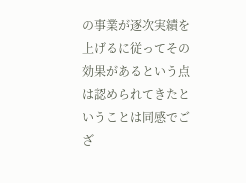の事業が逐次実績を上げるに従ってその効果があるという点は認められてきたということは同感でござ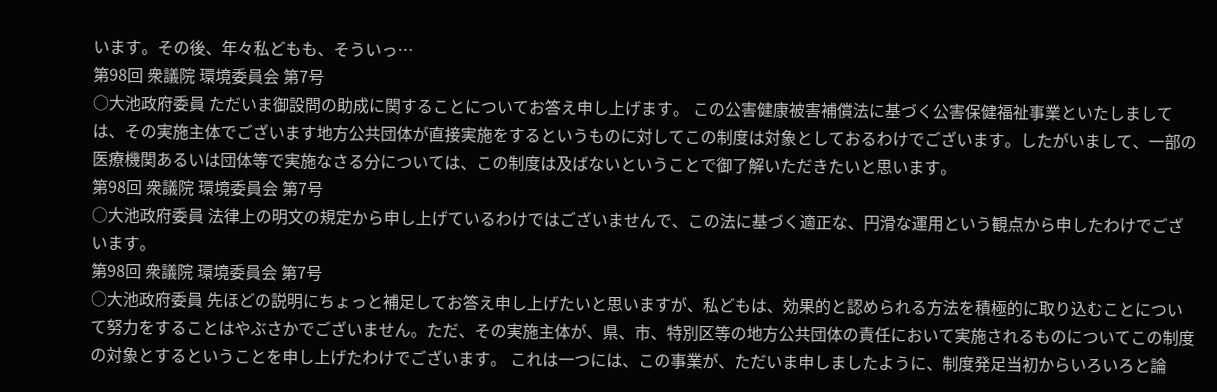います。その後、年々私どもも、そういっ…
第98回 衆議院 環境委員会 第7号
○大池政府委員 ただいま御設問の助成に関することについてお答え申し上げます。 この公害健康被害補償法に基づく公害保健福祉事業といたしましては、その実施主体でございます地方公共団体が直接実施をするというものに対してこの制度は対象としておるわけでございます。したがいまして、一部の医療機関あるいは団体等で実施なさる分については、この制度は及ばないということで御了解いただきたいと思います。
第98回 衆議院 環境委員会 第7号
○大池政府委員 法律上の明文の規定から申し上げているわけではございませんで、この法に基づく適正な、円滑な運用という観点から申したわけでございます。
第98回 衆議院 環境委員会 第7号
○大池政府委員 先ほどの説明にちょっと補足してお答え申し上げたいと思いますが、私どもは、効果的と認められる方法を積極的に取り込むことについて努力をすることはやぶさかでございません。ただ、その実施主体が、県、市、特別区等の地方公共団体の責任において実施されるものについてこの制度の対象とするということを申し上げたわけでございます。 これは一つには、この事業が、ただいま申しましたように、制度発足当初からいろいろと論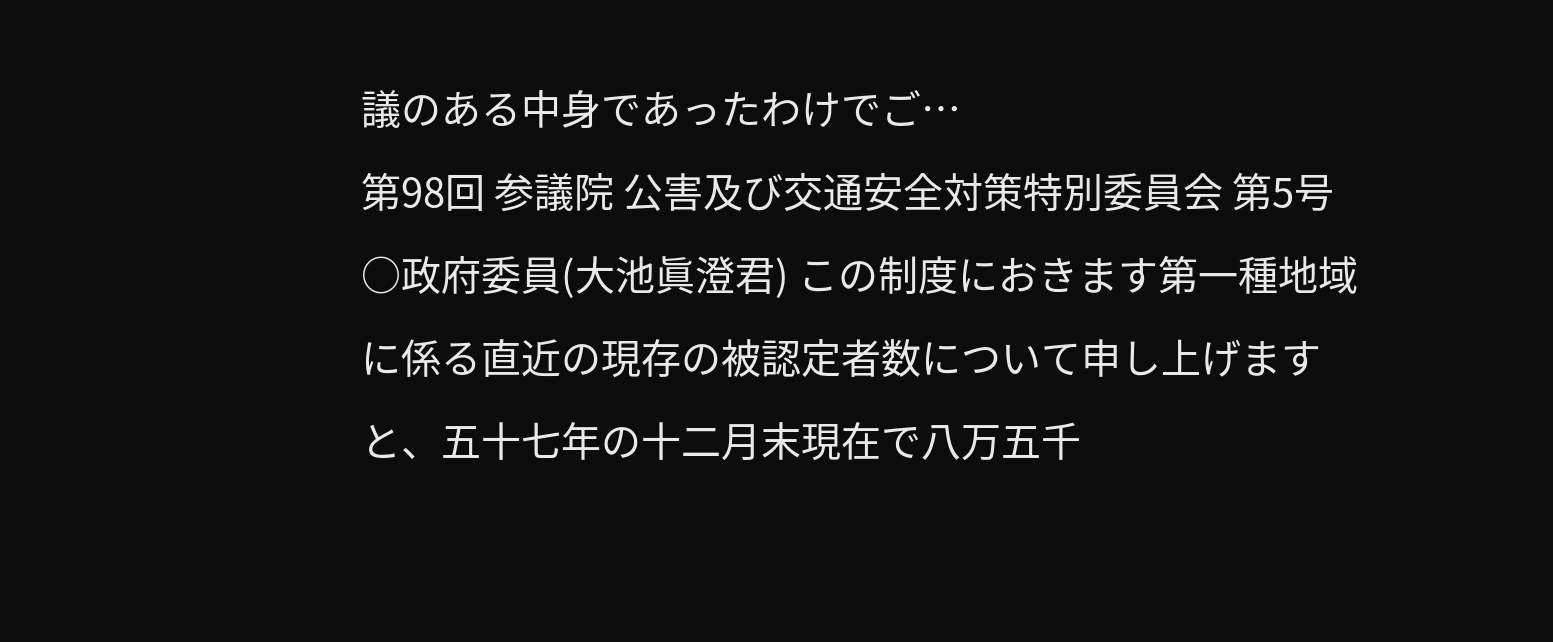議のある中身であったわけでご…
第98回 参議院 公害及び交通安全対策特別委員会 第5号
○政府委員(大池眞澄君) この制度におきます第一種地域に係る直近の現存の被認定者数について申し上げますと、五十七年の十二月末現在で八万五千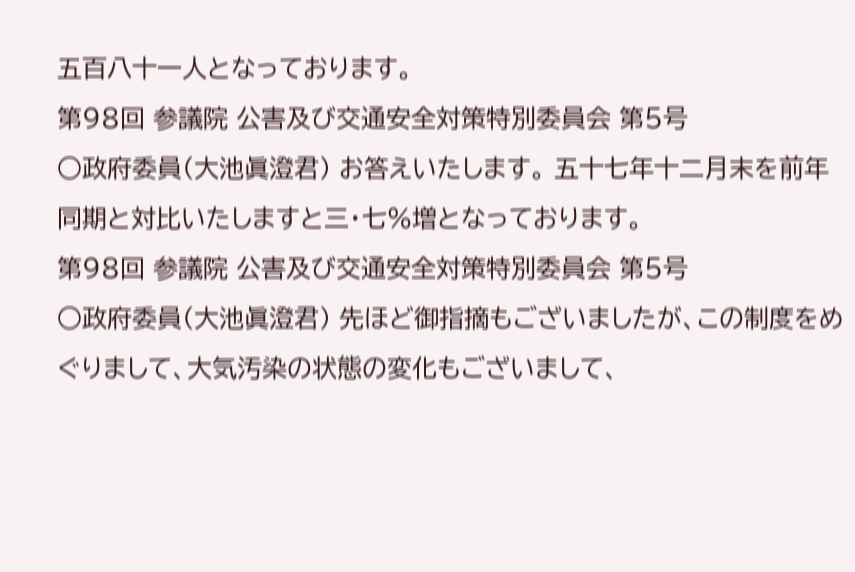五百八十一人となっております。
第98回 参議院 公害及び交通安全対策特別委員会 第5号
○政府委員(大池眞澄君) お答えいたします。 五十七年十二月末を前年同期と対比いたしますと三・七%増となっております。
第98回 参議院 公害及び交通安全対策特別委員会 第5号
○政府委員(大池眞澄君) 先ほど御指摘もございましたが、この制度をめぐりまして、大気汚染の状態の変化もございまして、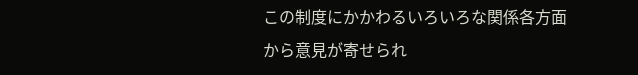この制度にかかわるいろいろな関係各方面から意見が寄せられ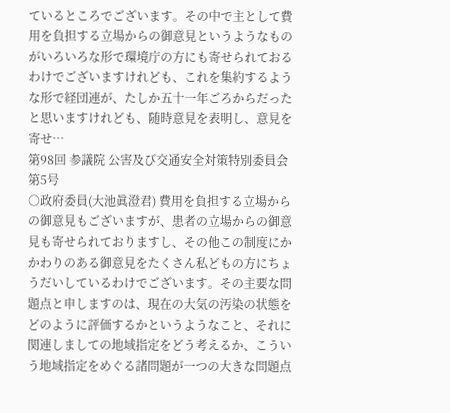ているところでございます。その中で主として費用を負担する立場からの御意見というようなものがいろいろな形で環境庁の方にも寄せられておるわけでございますけれども、これを集約するような形で経団連が、たしか五十一年ごろからだったと思いますけれども、随時意見を表明し、意見を寄せ…
第98回 参議院 公害及び交通安全対策特別委員会 第5号
○政府委員(大池眞澄君) 費用を負担する立場からの御意見もございますが、患者の立場からの御意見も寄せられておりますし、その他この制度にかかわりのある御意見をたくさん私どもの方にちょうだいしているわけでございます。その主要な問題点と申しますのは、現在の大気の汚染の状態をどのように評価するかというようなこと、それに関連しましての地域指定をどう考えるか、こういう地域指定をめぐる諸問題が一つの大きな問題点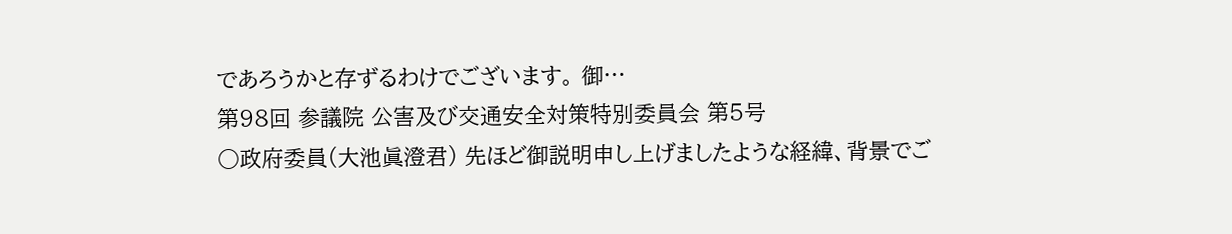であろうかと存ずるわけでございます。 御…
第98回 参議院 公害及び交通安全対策特別委員会 第5号
○政府委員(大池眞澄君) 先ほど御説明申し上げましたような経緯、背景でご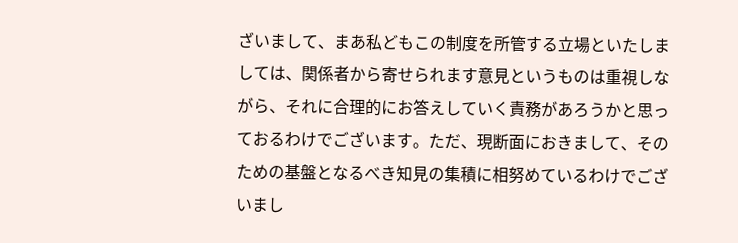ざいまして、まあ私どもこの制度を所管する立場といたしましては、関係者から寄せられます意見というものは重視しながら、それに合理的にお答えしていく責務があろうかと思っておるわけでございます。ただ、現断面におきまして、そのための基盤となるべき知見の集積に相努めているわけでございまし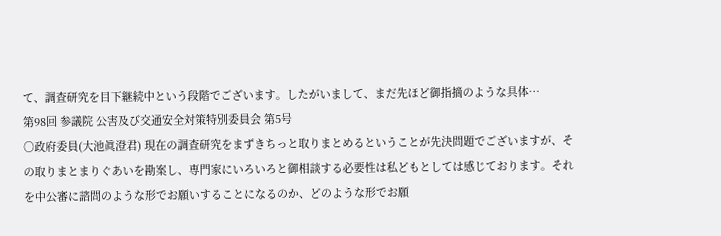て、調査研究を目下継続中という段階でございます。したがいまして、まだ先ほど御指摘のような具体…
第98回 参議院 公害及び交通安全対策特別委員会 第5号
○政府委員(大池眞澄君) 現在の調査研究をまずきちっと取りまとめるということが先決問題でございますが、その取りまとまりぐあいを勘案し、専門家にいろいろと御相談する必要性は私どもとしては感じております。それを中公審に諮問のような形でお願いすることになるのか、どのような形でお願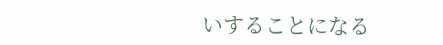いすることになる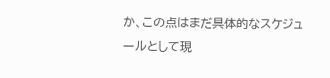か、この点はまだ具体的なスケジュールとして現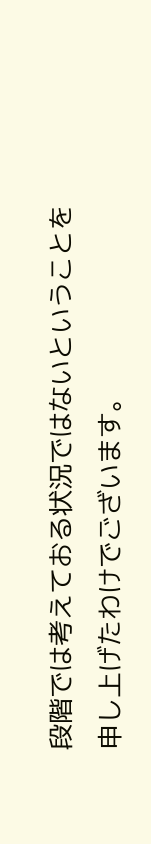段階では考えておる状況ではないということを申し上げたわけでございます。